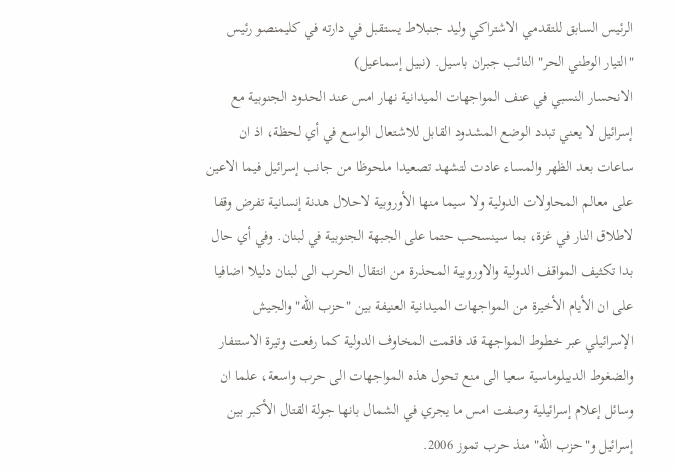الرئيس السابق للتقدمي الاشتراكي وليد جنبلاط يستقبل في دارته في كليمنصو رئيس "التيار الوطني الحر" النائب جبران باسيل. (نبيل إسماعيل)
الانحسار النسبي في عنف المواجهات الميدانية نهار امس عند الحدود الجنوبية مع إسرائيل لا يعني تبدد الوضع المشدود القابل للاشتعال الواسع في أي لحظة، اذ ان ساعات بعد الظهر والمساء عادت لتشهد تصعيدا ملحوظا من جانب إسرائيل فيما الاعين على معالم المحاولات الدولية ولا سيما منها الأوروبية لاحلال هدنة إنسانية تفرض وقفا لاطلاق النار في غزة، بما سينسحب حتما على الجبهة الجنوبية في لبنان. وفي أي حال بدا تكثيف المواقف الدولية والاوروبية المحذرة من انتقال الحرب الى لبنان دليلا اضافيا على ان الأيام الأخيرة من المواجهات الميدانية العنيفة بين "حزب الله" والجيش الإسرائيلي عبر خطوط المواجهة قد فاقمت المخاوف الدولية كما رفعت وتيرة الاستنفار والضغوط الديبلوماسية سعيا الى منع تحول هذه المواجهات الى حرب واسعة، علما ان وسائل إعلام إسرائيلية وصفت امس ما يجري في الشمال بانها جولة القتال الأكبر بين إسرائيل و"حزب الله" منذ حرب تموز 2006.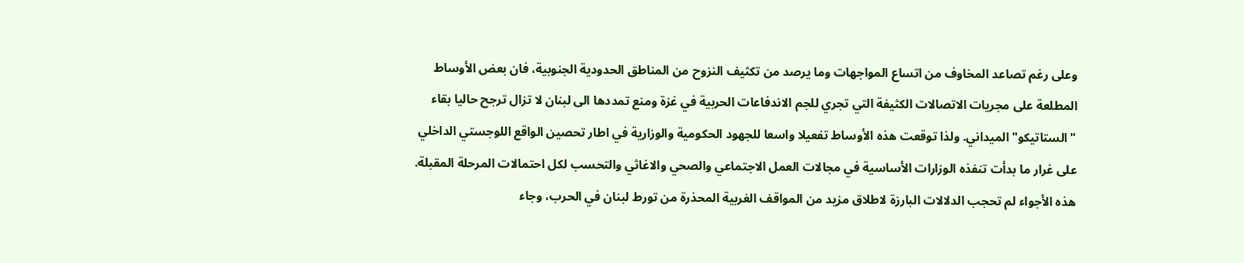وعلى رغم تصاعد المخاوف من اتساع المواجهات وما يرصد من تكثيف النزوح من المناطق الحدودية الجنوبية، فان بعض الأوساط المطلعة على مجريات الاتصالات الكثيفة التي تجري للجم الاندفاعات الحربية في غزة ومنع تمددها الى لبنان لا تزال ترجح حاليا بقاء "الستاتيكو" الميداني. ولذا توقعت هذه الأوساط تفعيلا واسعا للجهود الحكومية والوزارية في اطار تحصين الواقع اللوجستي الداخلي على غرار ما بدأت تنفذه الوزارات الأساسية في مجالات العمل الاجتماعي والصحي والاغاثي والتحسب لكل احتمالات المرحلة المقبلة. هذه الأجواء لم تحجب الدلالات البارزة لاطلاق مزيد من المواقف الغربية المحذرة من تورط لبنان في الحرب، وجاء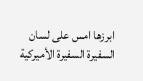ابرزها امس على لسان السفيرة السفيرة الأميركية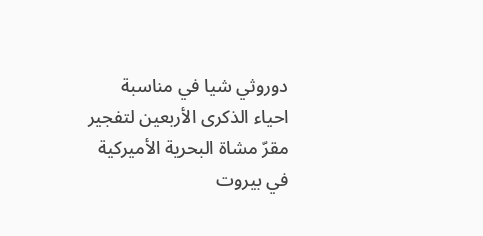دوروثي شيا في مناسبة احياء الذكرى الأربعين لتفجير مقرّ مشاة البحرية الأميركية في بيروت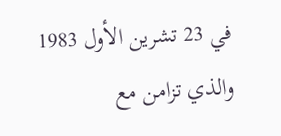في 23 تشرين الأول 1983 والذي تزامن مع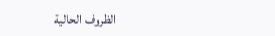الظروف الحالية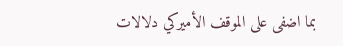بما اضفى على الموقف الأميركي دلالات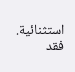استثنائية. فقد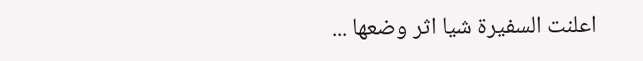اعلنت السفيرة شيا اثر وضعها ...